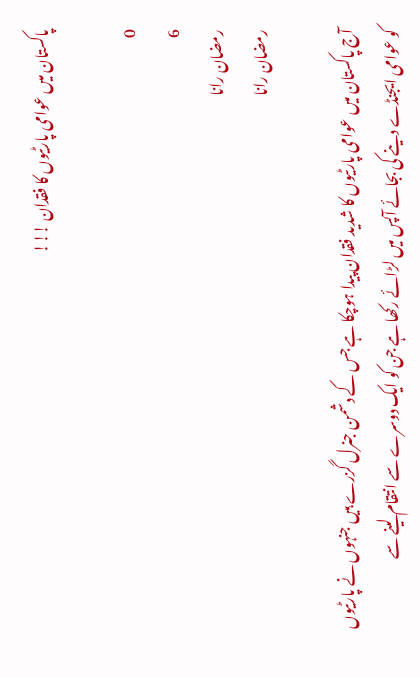پاکستان میں عوامی پارٹیوں کا فقدان !!!

0
6
رمضان رانا
رمضان رانا

آج پاکستان میں عوامی پارٹیوں کا شدید فقدان پیدا ہوچکا ہے جس کے دشمن جنرل گزرے ہیں جنہوں نے پارٹیوں کو عوامی ایجنڈے دینے کی بجائے آپس میں لڑائے رکھا ہے جن کو ایک دوسرے سے انتقام لینے سے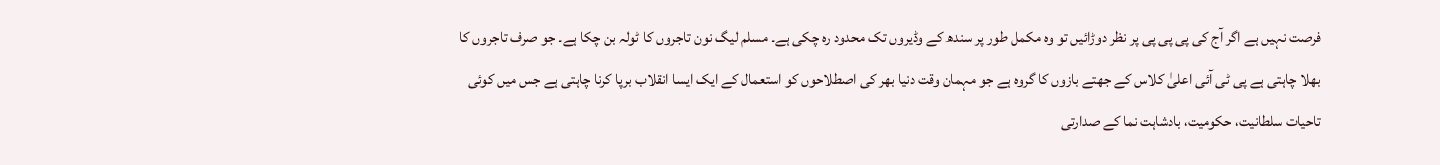فرصت نہیں ہے اگر آج کی پی پی پی پر نظر دوڑائیں تو وہ مکمل طور پر سندھ کے وڈیروں تک محدود رہ چکی ہے۔ مسلم لیگ نون تاجروں کا ٹولہ بن چکا ہے۔ جو صرف تاجروں کا بھلا چاہتی ہے پی ٹی آئی اعلیٰ کلاس کے جھتے بازوں کا گروہ ہے جو مہمان وقت دنیا بھر کی اصطلاحوں کو استعمال کے ایک ایسا انقلاب برپا کرنا چاہتی ہے جس میں کوئی تاحیات سلطانیت، حکومیت، بادشاہت نما کے صدارتی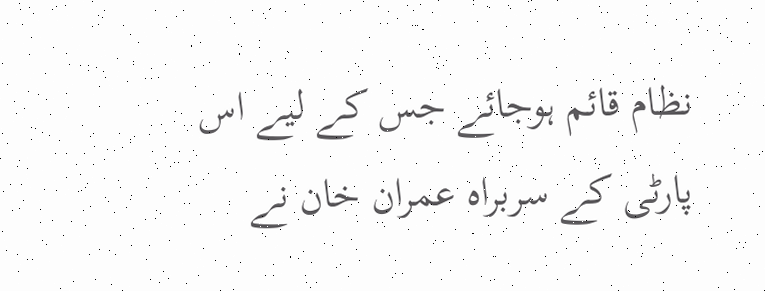نظام قائم ہوجائے جس کے لیے اس پارٹی کے سربراہ عمران خان نے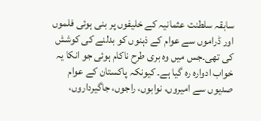سابقہ سلطنت عثمانیہ کے خلیفوں پر بنی ہوئی فلموں اور ڈراموں سے عوام کے ذہنوں کو بدلنے کی کوشش کی تھی۔جس میں وہ بری طرح ناکام ہوئی جو انکا یہ خواب ادوارہ رہ گیا ہے۔ کیونکہ پاکستان کے عوام صدیوں سے امیروں، نوابوں، راجوں، جاگیرداروں،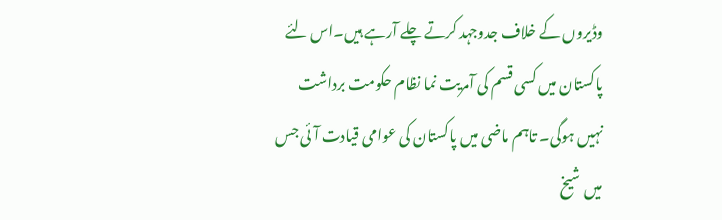وڈیروں کے خلاف جدوجہد کرتے چلے آرہے ہیں۔اس لئے پاکستان میں کسی قسم کی آمریت نما نظام حکومت برداشت نہیں ہوگی۔ تاہم ماضی میں پاکستان کی عوامی قیادت آئی جس میں شیخ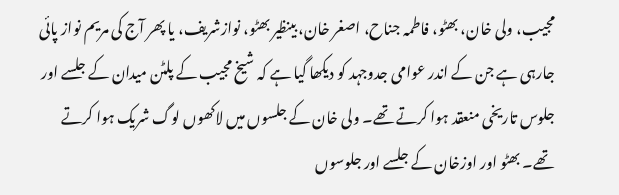مجیب، ولی خان، بھٹو، فاطمہ جناح، اصغر خان، بینظیر بھٹو، نوازشریف، یا پھر آج کی مریم نواز پائی جارہی ہے جن کے اندر عوامی جدوجہد کو دیکھا گیا ہے کہ شیخ مجیب کے پلٹن میدان کے جلسے اور جلوس تاریخی منعقد ہوا کرتے تھے۔ ولی خان کے جلسوں میں لاکھوں لوگ شریک ہوا کرتے تھے۔ بھٹو اور اوزخان کے جلسے اور جلوسوں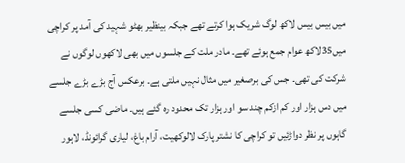میں بیس بیس لاکھ لوگ شریک ہوا کرتے تھے جبکہ بینظیر بھٹو شہید کی آمد پر کراچی میں35لاکھ عوام جمع ہوئے تھے۔ مادر ملت کے جلسوں میں بھی لاکھوں لوگوں نے شرکت کی تھی۔ جس کی برصغیر میں مثال نہیں ملتی ہے۔ برعکس آج بڑے بڑے جلسے میں دس ہزار اور کم ازکم چند سو اور ہزار تک محدود رہ گئے ہیں۔ ماضی کسی جلسے گاہوں پر نظر دواڑئیں تو کراچی کا نشتر پارک لالوکھیت، آرام باغ، لیاری گرائونڈ، لاہور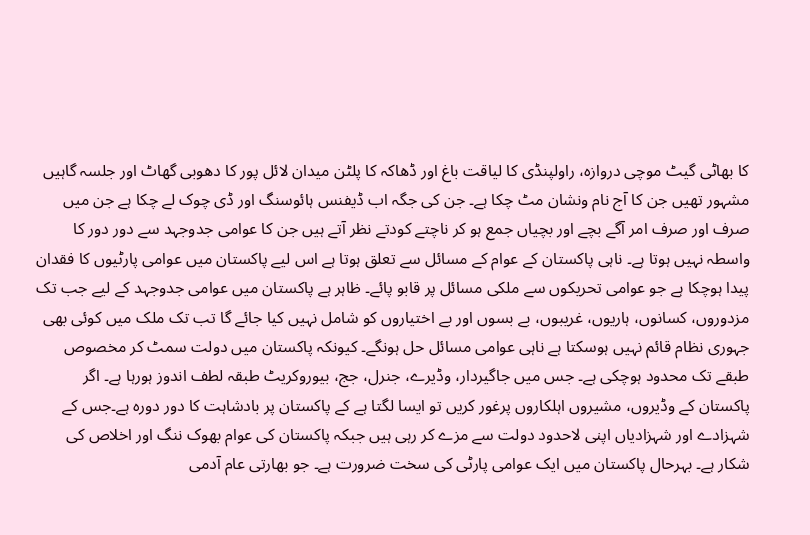کا بھاٹی گیٹ موچی دروازہ، راولپنڈی کا لیاقت باغ اور ڈھاکہ کا پلٹن میدان لائل پور کا دھوبی گھاٹ اور جلسہ گاہیں مشہور تھیں جن کا آج نام ونشان مٹ چکا ہے۔ جن کی جگہ اب ڈیفنس ہائوسنگ اور ڈی چوک لے چکا ہے جن میں صرف اور صرف امر آگے بچے اور بچیاں جمع ہو کر ناچتے کودتے نظر آتے ہیں جن کا عوامی جدوجہد سے دور دور کا واسطہ نہیں ہوتا ہے۔ ناہی پاکستان کے عوام کے مسائل سے تعلق ہوتا ہے اس لیے پاکستان میں عوامی پارٹیوں کا فقدان پیدا ہوچکا ہے جو عوامی تحریکوں سے ملکی مسائل پر قابو پائے۔ ظاہر ہے پاکستان میں عوامی جدوجہد کے لیے جب تک مزدوروں، کسانوں، ہاریوں، غریبوں، بے بسوں اور بے اختیاروں کو شامل نہیں کیا جائے گا تب تک ملک میں کوئی بھی جہوری نظام قائم نہیں ہوسکتا ہے ناہی عوامی مسائل حل ہونگے۔ کیونکہ پاکستان میں دولت سمٹ کر مخصوص طبقے تک محدود ہوچکی ہے۔ جس میں جاگیردار، وڈیرے، جنرل، جج، بیوروکریٹ طبقہ لطف اندوز ہورہا ہے۔ اگر پاکستان کے وڈیروں، مشیروں اہلکاروں پرغور کریں تو ایسا لگتا ہے کے پاکستان پر بادشاہت کا دور دورہ ہے۔جس کے شہزادے اور شہزادیاں اپنی لاحدود دولت سے مزے کر رہی ہیں جبکہ پاکستان کی عوام بھوک ننگ اور اخلاص کی شکار ہے۔ بہرحال پاکستان میں ایک عوامی پارٹی کی سخت ضرورت ہے۔ جو بھارتی عام آدمی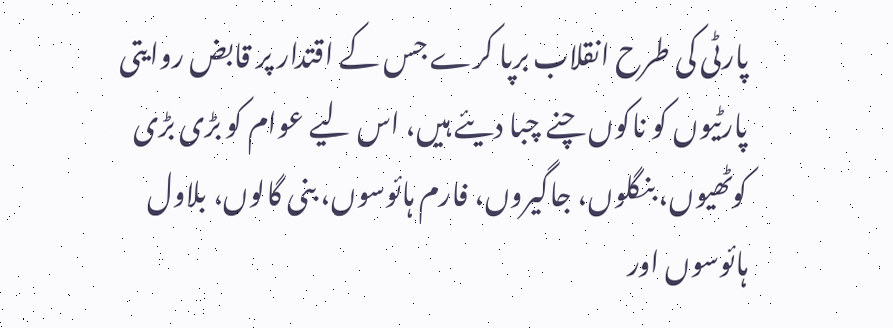پارٹی کی طرح انقلاب برپا کرے جس کے اقتدار پر قابض روایتی پارٹیوں کو ناکوں چنے چبا دیئے ہیں، اس لیے عوام کو بڑی بڑی کوٹھیوں، بنگلوں، جاگیروں، فارم ہائوسوں، بنی گالوں، بلاول ہائوسوں اور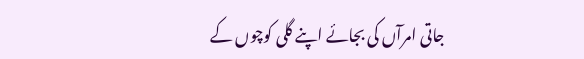جاتی امرآں کی بجائے اپنے گلی کوچوں کے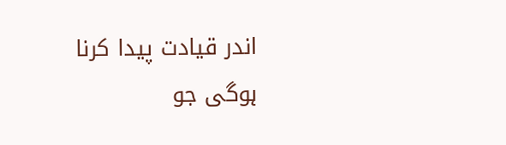اندر قیادت پیدا کرنا ہوگی جو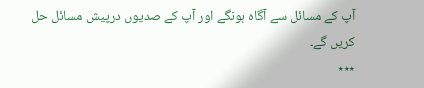آپ کے مسائل سے آگاہ ہونگے اور آپ کے صدیوں درپیش مسائل حل کریں گے۔
٭٭٭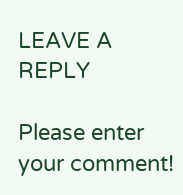LEAVE A REPLY

Please enter your comment!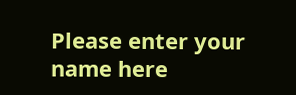Please enter your name here